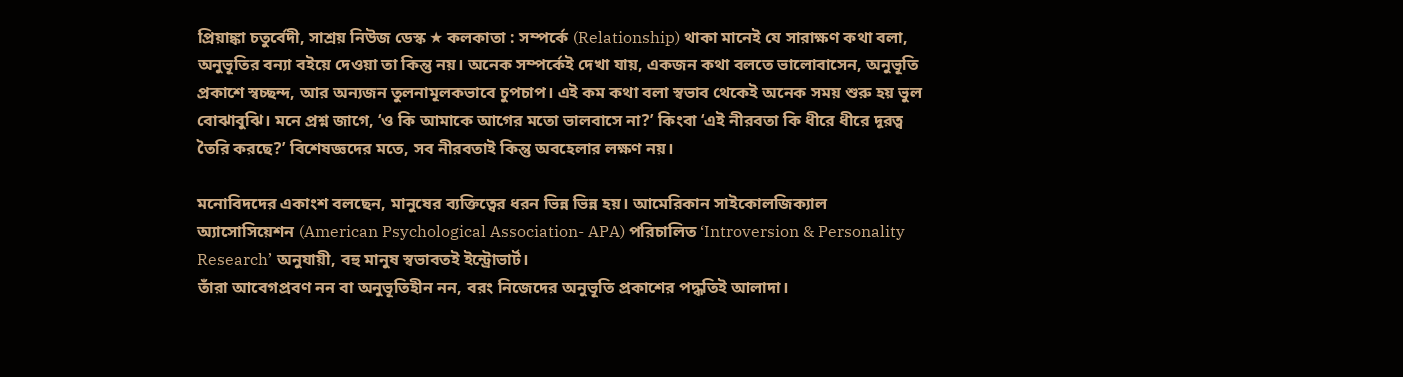প্রিয়াঙ্কা চতুর্বেদী, সাশ্রয় নিউজ ডেস্ক ★ কলকাতা : সম্পর্কে (Relationship) থাকা মানেই যে সারাক্ষণ কথা বলা, অনুভূতির বন্যা বইয়ে দেওয়া তা কিন্তু নয়। অনেক সম্পর্কেই দেখা যায়, একজন কথা বলতে ভালোবাসেন, অনুভূতি প্রকাশে স্বচ্ছন্দ, আর অন্যজন তুলনামূলকভাবে চুপচাপ। এই কম কথা বলা স্বভাব থেকেই অনেক সময় শুরু হয় ভুল বোঝাবুঝি। মনে প্রশ্ন জাগে, ‘ও কি আমাকে আগের মতো ভালবাসে না?’ কিংবা ‘এই নীরবতা কি ধীরে ধীরে দূরত্ব তৈরি করছে?’ বিশেষজ্ঞদের মতে, সব নীরবতাই কিন্তু অবহেলার লক্ষণ নয়।

মনোবিদদের একাংশ বলছেন, মানুষের ব্যক্তিত্বের ধরন ভিন্ন ভিন্ন হয়। আমেরিকান সাইকোলজিক্যাল অ্যাসোসিয়েশন (American Psychological Association- APA) পরিচালিত ‘Introversion & Personality Research’ অনুযায়ী, বহু মানুষ স্বভাবতই ইন্ট্রোভার্ট।
তাঁরা আবেগপ্রবণ নন বা অনুভূতিহীন নন, বরং নিজেদের অনুভূতি প্রকাশের পদ্ধতিই আলাদা।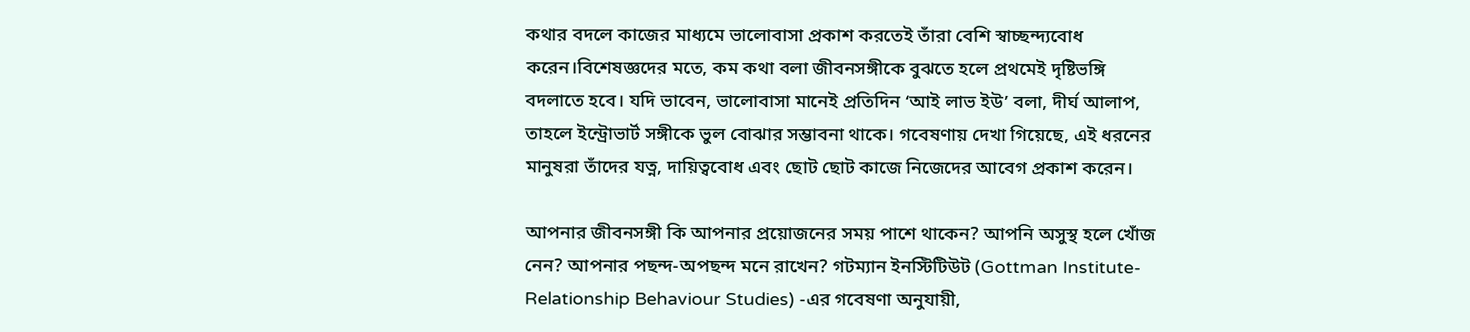কথার বদলে কাজের মাধ্যমে ভালোবাসা প্রকাশ করতেই তাঁরা বেশি স্বাচ্ছন্দ্যবোধ করেন।বিশেষজ্ঞদের মতে, কম কথা বলা জীবনসঙ্গীকে বুঝতে হলে প্রথমেই দৃষ্টিভঙ্গি বদলাতে হবে। যদি ভাবেন, ভালোবাসা মানেই প্রতিদিন ‘আই লাভ ইউ’ বলা, দীর্ঘ আলাপ, তাহলে ইন্ট্রোভার্ট সঙ্গীকে ভুল বোঝার সম্ভাবনা থাকে। গবেষণায় দেখা গিয়েছে, এই ধরনের মানুষরা তাঁদের যত্ন, দায়িত্ববোধ এবং ছোট ছোট কাজে নিজেদের আবেগ প্রকাশ করেন।

আপনার জীবনসঙ্গী কি আপনার প্রয়োজনের সময় পাশে থাকেন? আপনি অসুস্থ হলে খোঁজ নেন? আপনার পছন্দ-অপছন্দ মনে রাখেন? গটম্যান ইনস্টিটিউট (Gottman Institute- Relationship Behaviour Studies) -এর গবেষণা অনুযায়ী,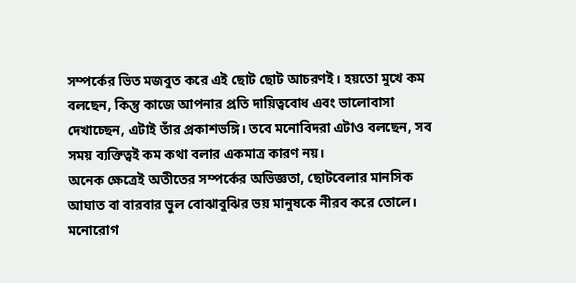সম্পর্কের ভিত মজবুত করে এই ছোট ছোট আচরণই। হয়তো মুখে কম বলছেন, কিন্তু কাজে আপনার প্রতি দায়িত্ববোধ এবং ভালোবাসা দেখাচ্ছেন, এটাই তাঁর প্রকাশভঙ্গি। তবে মনোবিদরা এটাও বলছেন, সব সময় ব্যক্তিত্বই কম কথা বলার একমাত্র কারণ নয়।
অনেক ক্ষেত্রেই অতীতের সম্পর্কের অভিজ্ঞতা, ছোটবেলার মানসিক আঘাত বা বারবার ভুল বোঝাবুঝির ভয় মানুষকে নীরব করে তোলে। মনোরোগ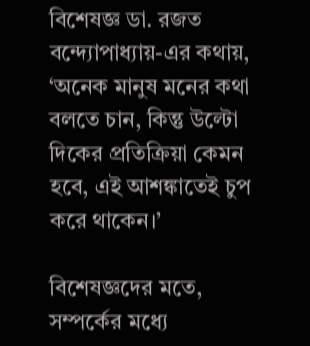বিশেষজ্ঞ ডা. রজত বন্দ্যোপাধ্যায়-এর কথায়, ‘অনেক মানুষ মনের কথা বলতে চান, কিন্তু উল্টো দিকের প্রতিক্রিয়া কেমন হবে, এই আশঙ্কাতেই চুপ করে থাকেন।’

বিশেষজ্ঞদের মতে, সম্পর্কের মধ্যে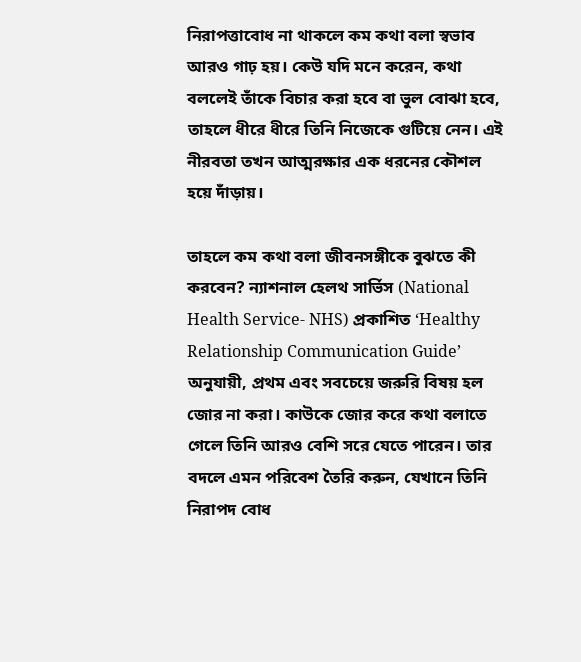নিরাপত্তাবোধ না থাকলে কম কথা বলা স্বভাব আরও গাঢ় হয়। কেউ যদি মনে করেন, কথা বললেই তাঁকে বিচার করা হবে বা ভুল বোঝা হবে, তাহলে ধীরে ধীরে তিনি নিজেকে গুটিয়ে নেন। এই নীরবতা তখন আত্মরক্ষার এক ধরনের কৌশল হয়ে দাঁড়ায়।

তাহলে কম কথা বলা জীবনসঙ্গীকে বুঝতে কী করবেন? ন্যাশনাল হেলথ সার্ভিস (National Health Service- NHS) প্রকাশিত ‘Healthy Relationship Communication Guide’ অনুযায়ী, প্রথম এবং সবচেয়ে জরুরি বিষয় হল জোর না করা। কাউকে জোর করে কথা বলাতে গেলে তিনি আরও বেশি সরে যেতে পারেন। তার বদলে এমন পরিবেশ তৈরি করুন, যেখানে তিনি নিরাপদ বোধ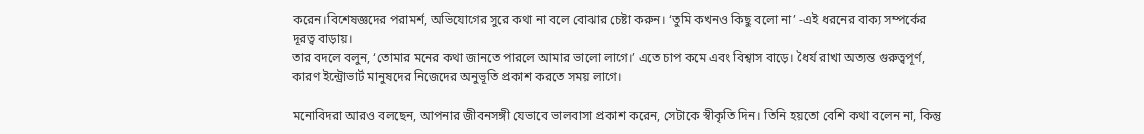করেন।বিশেষজ্ঞদের পরামর্শ, অভিযোগের সুরে কথা না বলে বোঝার চেষ্টা করুন। ‘তুমি কখনও কিছু বলো না’ -এই ধরনের বাক্য সম্পর্কের দূরত্ব বাড়ায়।
তার বদলে বলুন, ‘তোমার মনের কথা জানতে পারলে আমার ভালো লাগে।’ এতে চাপ কমে এবং বিশ্বাস বাড়ে। ধৈর্য রাখা অত্যন্ত গুরুত্বপূর্ণ, কারণ ইন্ট্রোভার্ট মানুষদের নিজেদের অনুভূতি প্রকাশ করতে সময় লাগে।

মনোবিদরা আরও বলছেন, আপনার জীবনসঙ্গী যেভাবে ভালবাসা প্রকাশ করেন, সেটাকে স্বীকৃতি দিন। তিনি হয়তো বেশি কথা বলেন না, কিন্তু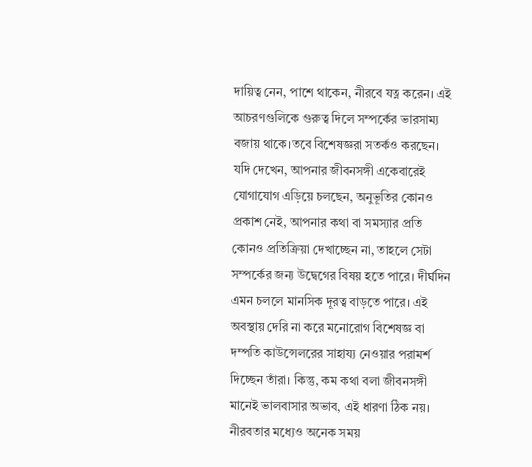দায়িত্ব নেন, পাশে থাকেন, নীরবে যত্ন করেন। এই আচরণগুলিকে গুরুত্ব দিলে সম্পর্কের ভারসাম্য বজায় থাকে।তবে বিশেষজ্ঞরা সতর্কও করছেন। যদি দেখেন, আপনার জীবনসঙ্গী একেবারেই যোগাযোগ এড়িয়ে চলছেন, অনুভূতির কোনও প্রকাশ নেই, আপনার কথা বা সমস্যার প্রতি কোনও প্রতিক্রিয়া দেখাচ্ছেন না, তাহলে সেটা সম্পর্কের জন্য উদ্বেগের বিষয় হতে পারে। দীর্ঘদিন এমন চললে মানসিক দূরত্ব বাড়তে পারে। এই অবস্থায় দেরি না করে মনোরোগ বিশেষজ্ঞ বা দম্পতি কাউন্সেলরের সাহায্য নেওয়ার পরামর্শ দিচ্ছেন তাঁরা। কিন্তু, কম কথা বলা জীবনসঙ্গী মানেই ভালবাসার অভাব, এই ধারণা ঠিক নয়। নীরবতার মধ্যেও অনেক সময়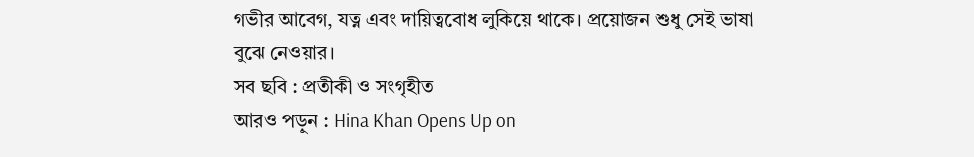গভীর আবেগ, যত্ন এবং দায়িত্ববোধ লুকিয়ে থাকে। প্রয়োজন শুধু সেই ভাষা বুঝে নেওয়ার।
সব ছবি : প্রতীকী ও সংগৃহীত
আরও পড়ুন : Hina Khan Opens Up on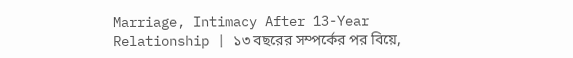Marriage, Intimacy After 13-Year Relationship | ১৩ বছরের সম্পর্কের পর বিয়ে,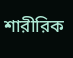শারীরিক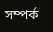সম্পর্ক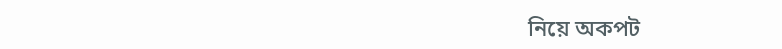নিয়ে অকপট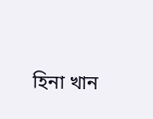হিনা খান